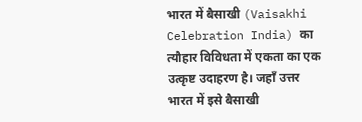भारत में बैसाखी (Vaisakhi Celebration India) का त्यौहार विविधता में एकता का एक उत्कृष्ट उदाहरण है। जहाँ उत्तर भारत में इसे बैसाखी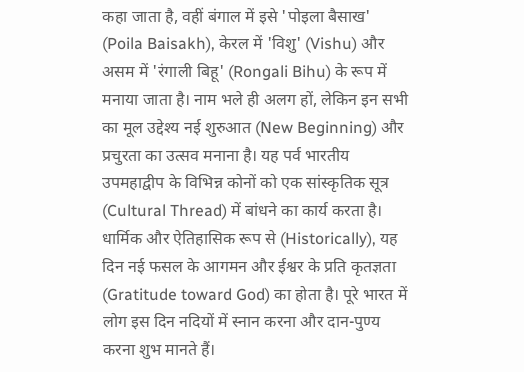कहा जाता है, वहीं बंगाल में इसे 'पोइला बैसाख' (Poila Baisakh), केरल में 'विशु' (Vishu) और असम में 'रंगाली बिहू' (Rongali Bihu) के रूप में मनाया जाता है। नाम भले ही अलग हों, लेकिन इन सभी का मूल उद्देश्य नई शुरुआत (New Beginning) और प्रचुरता का उत्सव मनाना है। यह पर्व भारतीय उपमहाद्वीप के विभिन्न कोनों को एक सांस्कृतिक सूत्र (Cultural Thread) में बांधने का कार्य करता है।
धार्मिक और ऐतिहासिक रूप से (Historically), यह दिन नई फसल के आगमन और ईश्वर के प्रति कृतज्ञता (Gratitude toward God) का होता है। पूरे भारत में लोग इस दिन नदियों में स्नान करना और दान-पुण्य करना शुभ मानते हैं।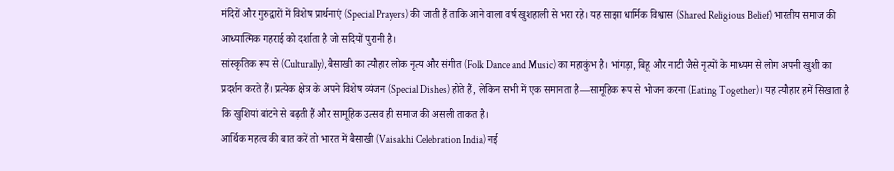मंदिरों और गुरुद्वारों में विशेष प्रार्थनाएं (Special Prayers) की जाती हैं ताकि आने वाला वर्ष खुशहाली से भरा रहे। यह साझा धार्मिक विश्वास (Shared Religious Belief) भारतीय समाज की आध्यात्मिक गहराई को दर्शाता है जो सदियों पुरानी है।
सांस्कृतिक रूप से (Culturally), बैसाखी का त्यौहार लोक नृत्य और संगीत (Folk Dance and Music) का महाकुंभ है। भांगड़ा, बिहू और नाटी जैसे नृत्यों के माध्यम से लोग अपनी खुशी का प्रदर्शन करते हैं। प्रत्येक क्षेत्र के अपने विशेष व्यंजन (Special Dishes) होते हैं, लेकिन सभी में एक समानता है—सामूहिक रूप से भोजन करना (Eating Together)। यह त्यौहार हमें सिखाता है कि खुशियां बांटने से बढ़ती हैं और सामूहिक उत्सव ही समाज की असली ताकत है।
आर्थिक महत्व की बात करें तो भारत में बैसाखी (Vaisakhi Celebration India) नई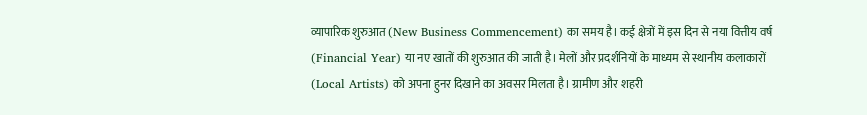व्यापारिक शुरुआत (New Business Commencement) का समय है। कई क्षेत्रों में इस दिन से नया वित्तीय वर्ष (Financial Year) या नए खातों की शुरुआत की जाती है। मेलों और प्रदर्शनियों के माध्यम से स्थानीय कलाकारों (Local Artists) को अपना हुनर दिखाने का अवसर मिलता है। ग्रामीण और शहरी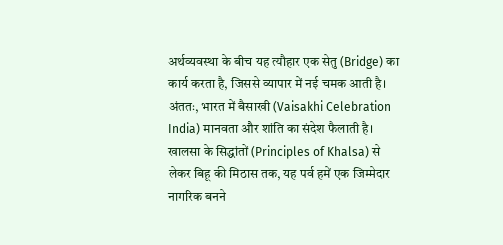अर्थव्यवस्था के बीच यह त्यौहार एक सेतु (Bridge) का कार्य करता है, जिससे व्यापार में नई चमक आती है।
अंततः, भारत में बैसाखी (Vaisakhi Celebration India) मानवता और शांति का संदेश फैलाती है। खालसा के सिद्धांतों (Principles of Khalsa) से लेकर बिहू की मिठास तक, यह पर्व हमें एक जिम्मेदार नागरिक बनने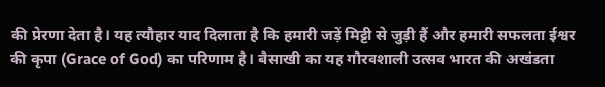की प्रेरणा देता है। यह त्यौहार याद दिलाता है कि हमारी जड़ें मिट्टी से जुड़ी हैं और हमारी सफलता ईश्वर की कृपा (Grace of God) का परिणाम है। बैसाखी का यह गौरवशाली उत्सव भारत की अखंडता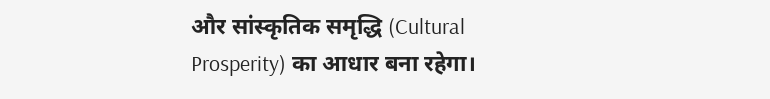और सांस्कृतिक समृद्धि (Cultural Prosperity) का आधार बना रहेगा।